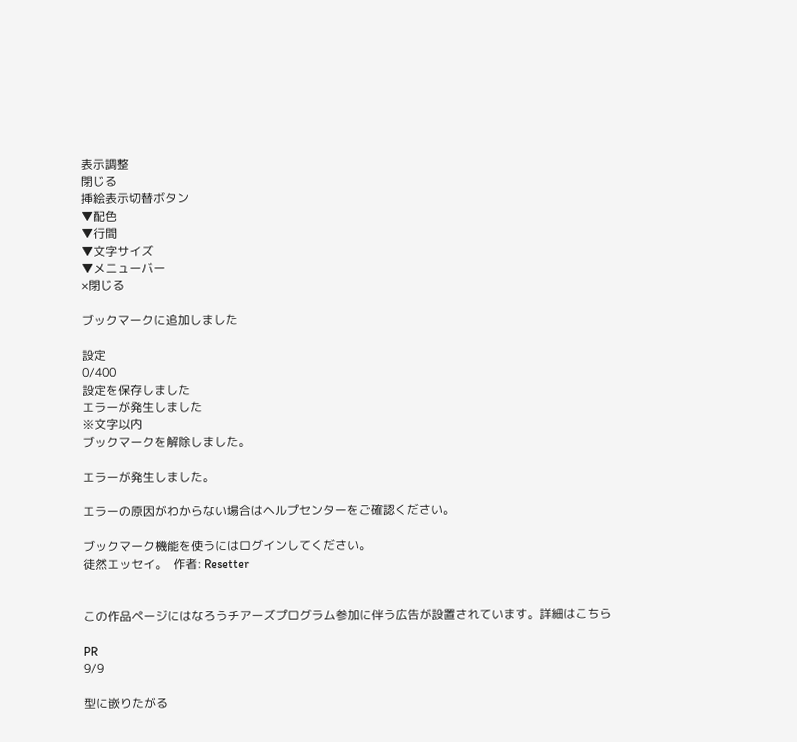表示調整
閉じる
挿絵表示切替ボタン
▼配色
▼行間
▼文字サイズ
▼メニューバー
×閉じる

ブックマークに追加しました

設定
0/400
設定を保存しました
エラーが発生しました
※文字以内
ブックマークを解除しました。

エラーが発生しました。

エラーの原因がわからない場合はヘルプセンターをご確認ください。

ブックマーク機能を使うにはログインしてください。
徒然エッセイ。  作者: Resetter


この作品ページにはなろうチアーズプログラム参加に伴う広告が設置されています。詳細はこちら

PR
9/9

型に嵌りたがる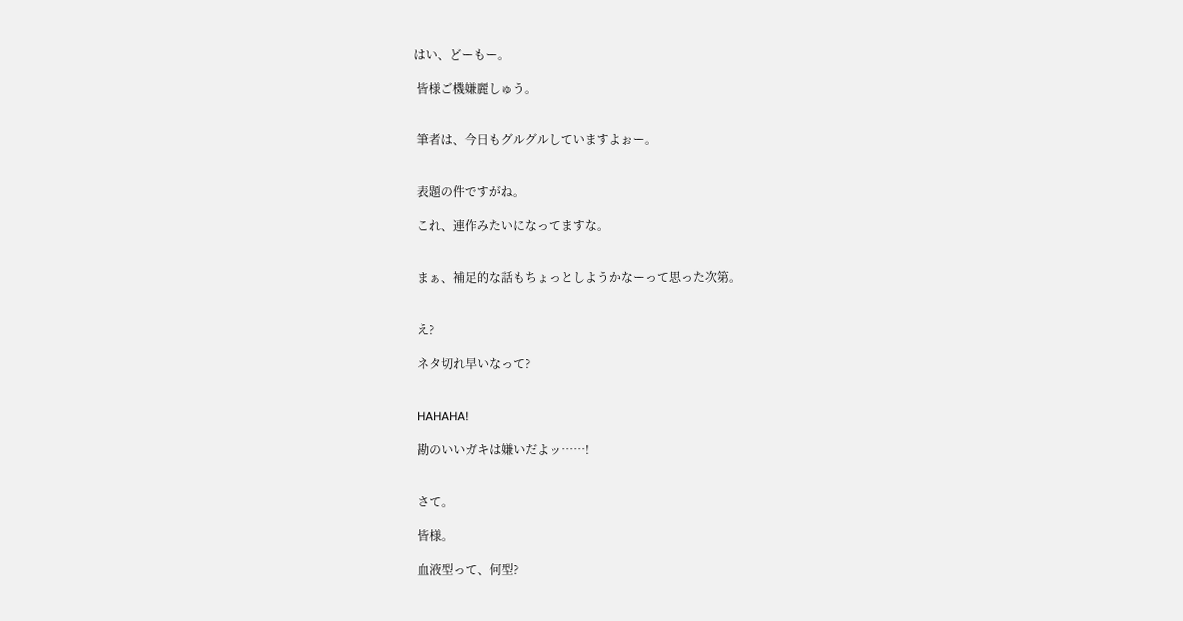はい、どーもー。

 皆様ご機嫌麗しゅう。


 筆者は、今日もグルグルしていますよぉー。


 表題の件ですがね。

 これ、連作みたいになってますな。


 まぁ、補足的な話もちょっとしようかなーって思った次第。


 え?

 ネタ切れ早いなって?


 HAHAHA!

 勘のいいガキは嫌いだよッ……!


 さて。

 皆様。

 血液型って、何型?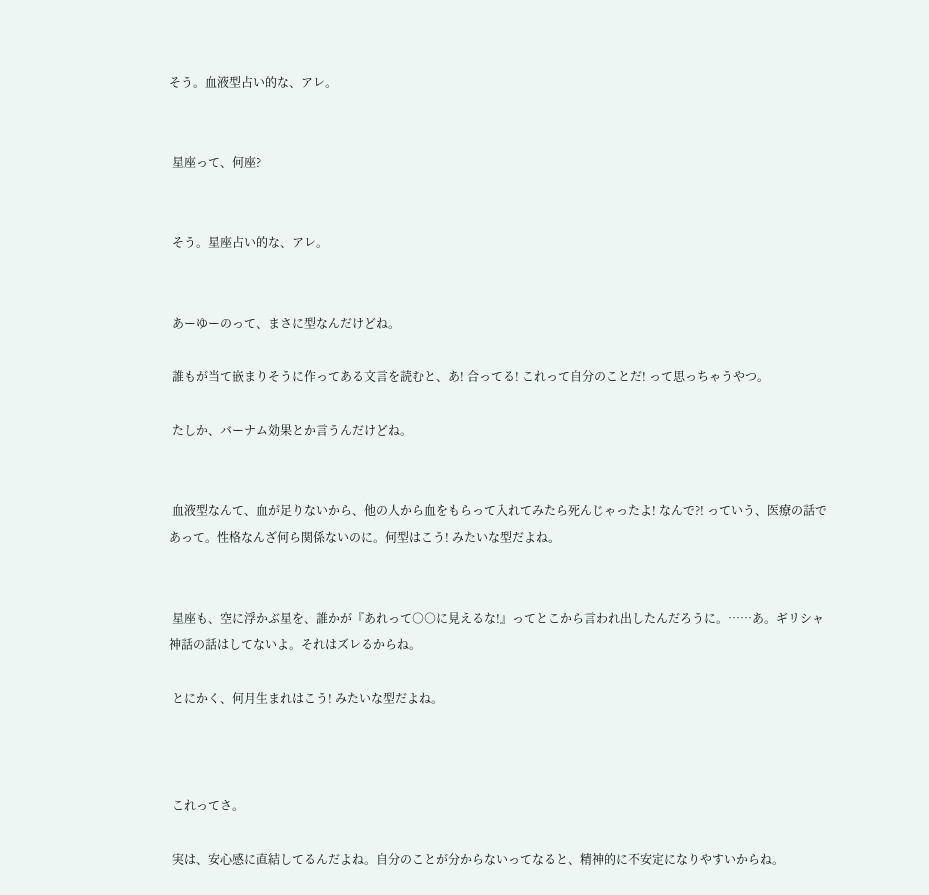そう。血液型占い的な、アレ。


 星座って、何座?


 そう。星座占い的な、アレ。


 あーゆーのって、まさに型なんだけどね。

 誰もが当て嵌まりそうに作ってある文言を読むと、あ! 合ってる! これって自分のことだ! って思っちゃうやつ。

 たしか、バーナム効果とか言うんだけどね。


 血液型なんて、血が足りないから、他の人から血をもらって入れてみたら死んじゃったよ! なんで?! っていう、医療の話であって。性格なんざ何ら関係ないのに。何型はこう! みたいな型だよね。


 星座も、空に浮かぶ星を、誰かが『あれって○○に見えるな!』ってとこから言われ出したんだろうに。……あ。ギリシャ神話の話はしてないよ。それはズレるからね。

 とにかく、何月生まれはこう! みたいな型だよね。



 これってさ。

 実は、安心感に直結してるんだよね。自分のことが分からないってなると、精神的に不安定になりやすいからね。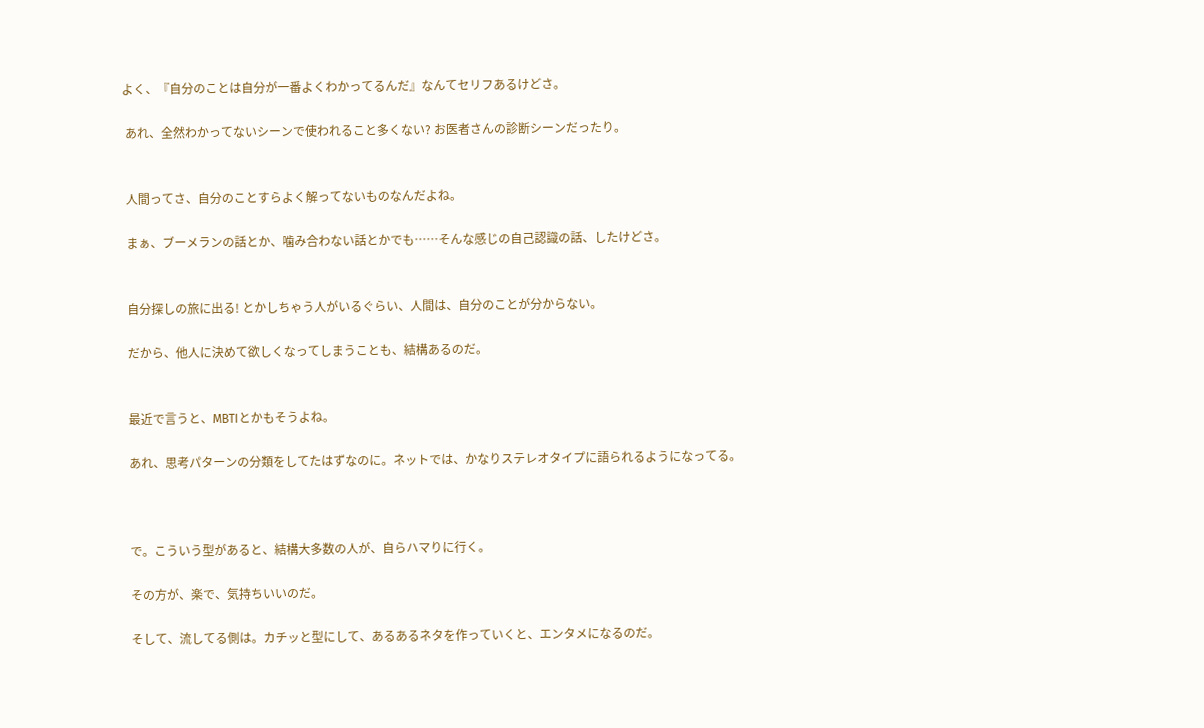よく、『自分のことは自分が一番よくわかってるんだ』なんてセリフあるけどさ。

 あれ、全然わかってないシーンで使われること多くない? お医者さんの診断シーンだったり。


 人間ってさ、自分のことすらよく解ってないものなんだよね。

 まぁ、ブーメランの話とか、噛み合わない話とかでも……そんな感じの自己認識の話、したけどさ。


 自分探しの旅に出る! とかしちゃう人がいるぐらい、人間は、自分のことが分からない。

 だから、他人に決めて欲しくなってしまうことも、結構あるのだ。


 最近で言うと、MBTIとかもそうよね。

 あれ、思考パターンの分類をしてたはずなのに。ネットでは、かなりステレオタイプに語られるようになってる。



 で。こういう型があると、結構大多数の人が、自らハマりに行く。

 その方が、楽で、気持ちいいのだ。

 そして、流してる側は。カチッと型にして、あるあるネタを作っていくと、エンタメになるのだ。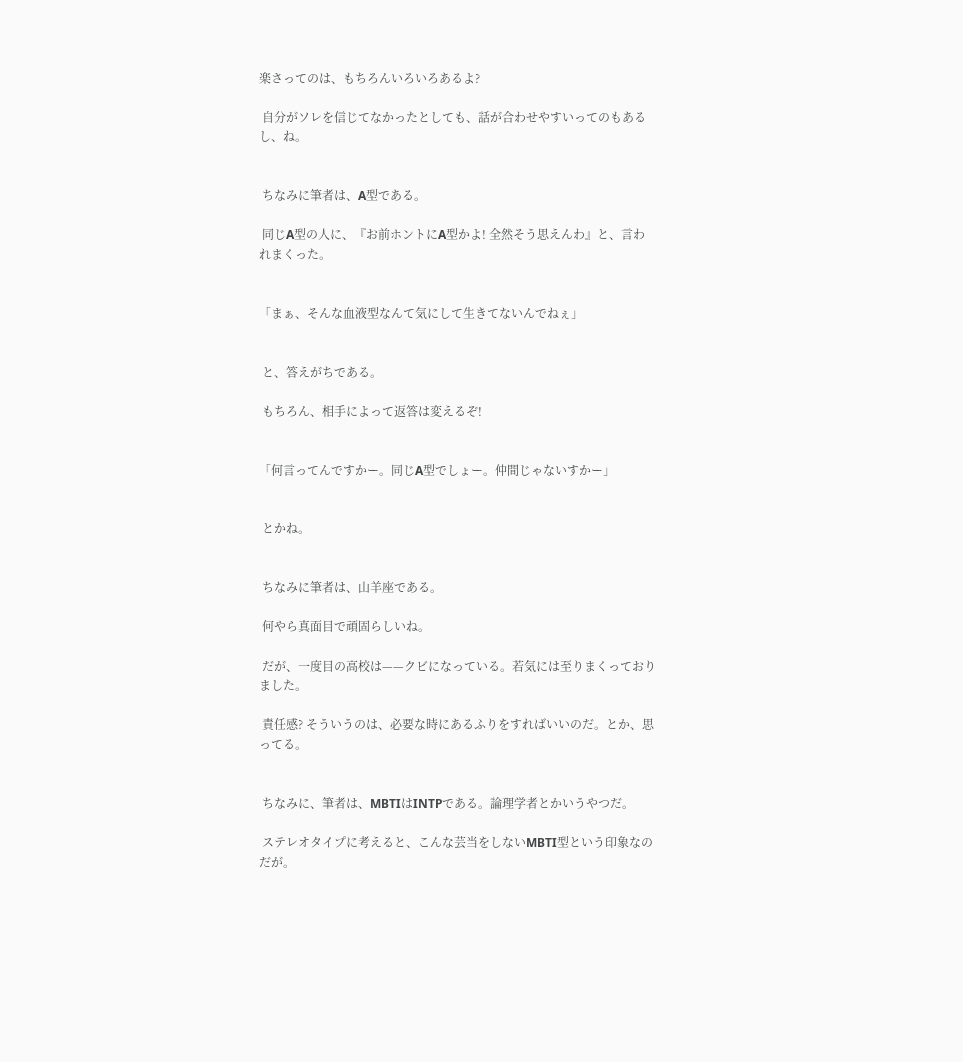楽さってのは、もちろんいろいろあるよ?

 自分がソレを信じてなかったとしても、話が合わせやすいってのもあるし、ね。


 ちなみに筆者は、A型である。

 同じA型の人に、『お前ホントにA型かよ! 全然そう思えんわ』と、言われまくった。


「まぁ、そんな血液型なんて気にして生きてないんでねぇ」


 と、答えがちである。

 もちろん、相手によって返答は変えるぞ!


「何言ってんですかー。同じA型でしょー。仲間じゃないすかー」


 とかね。


 ちなみに筆者は、山羊座である。

 何やら真面目で頑固らしいね。

 だが、一度目の高校は——クビになっている。若気には至りまくっておりました。

 責任感? そういうのは、必要な時にあるふりをすればいいのだ。とか、思ってる。


 ちなみに、筆者は、MBTIはINTPである。論理学者とかいうやつだ。

 ステレオタイプに考えると、こんな芸当をしないMBTI型という印象なのだが。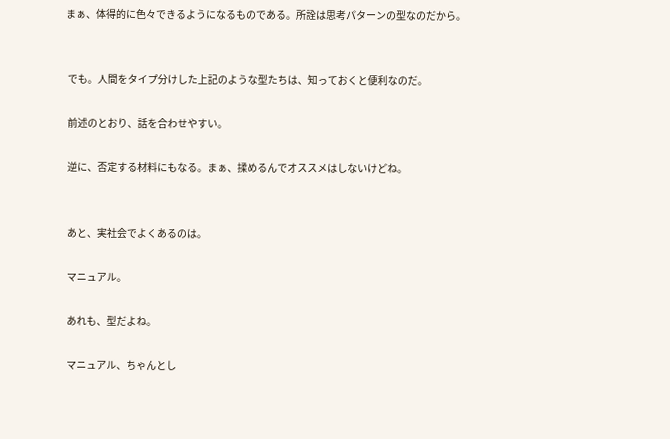まぁ、体得的に色々できるようになるものである。所詮は思考パターンの型なのだから。


 でも。人間をタイプ分けした上記のような型たちは、知っておくと便利なのだ。

 前述のとおり、話を合わせやすい。

 逆に、否定する材料にもなる。まぁ、揉めるんでオススメはしないけどね。


 あと、実社会でよくあるのは。

 マニュアル。

 あれも、型だよね。

 マニュアル、ちゃんとし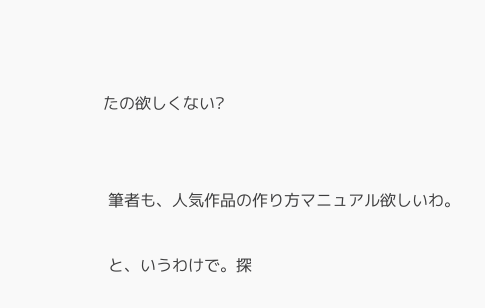たの欲しくない?


 筆者も、人気作品の作り方マニュアル欲しいわ。

 と、いうわけで。探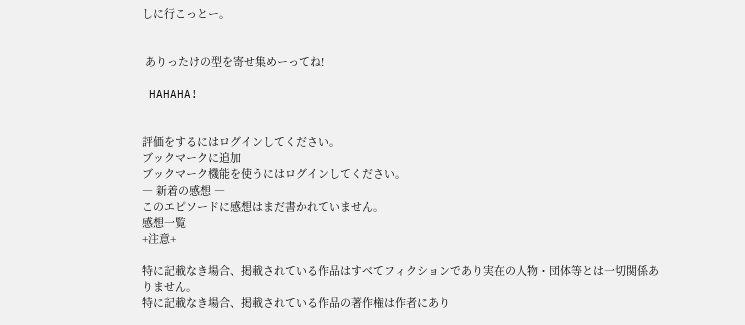しに行こっとー。


 ありったけの型を寄せ集めーってね!

 HAHAHA!


評価をするにはログインしてください。
ブックマークに追加
ブックマーク機能を使うにはログインしてください。
― 新着の感想 ―
このエピソードに感想はまだ書かれていません。
感想一覧
+注意+

特に記載なき場合、掲載されている作品はすべてフィクションであり実在の人物・団体等とは一切関係ありません。
特に記載なき場合、掲載されている作品の著作権は作者にあり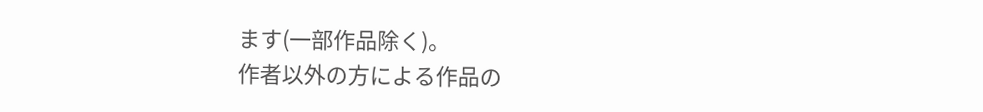ます(一部作品除く)。
作者以外の方による作品の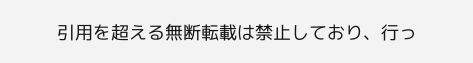引用を超える無断転載は禁止しており、行っ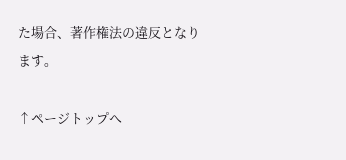た場合、著作権法の違反となります。

↑ページトップへ